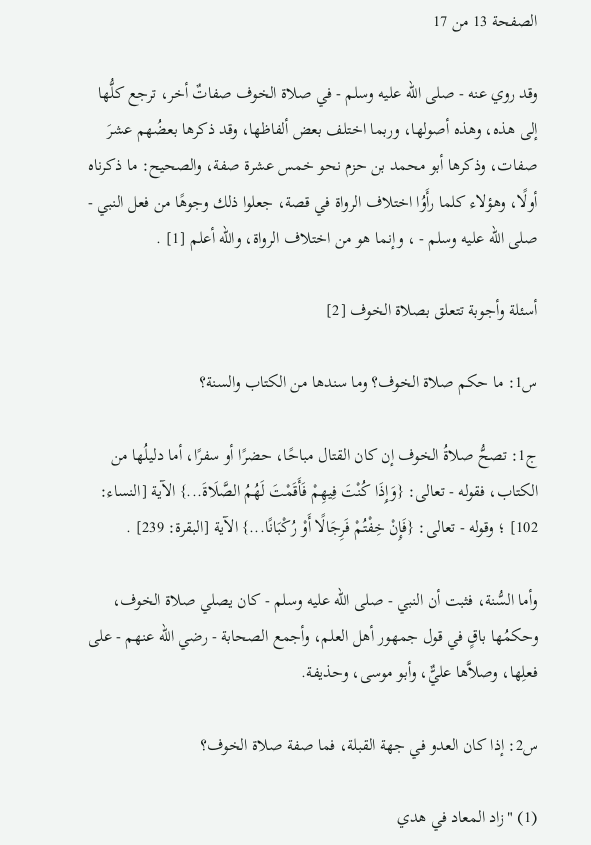الصفحة 13 من 17

وقد روي عنه - صلى الله عليه وسلم - في صلاة الخوف صفاتٌ أخر، ترجع كلُّها إلى هذه، وهذه أصولها، وربما اختلف بعض ألفاظها، وقد ذكرها بعضُهم عشرَ صفات، وذكرها أبو محمد بن حزم نحو خمس عشرة صفة، والصحيح: ما ذكرناه أولًا، وهؤلاء كلما رأَوُا اختلاف الرواة في قصة، جعلوا ذلك وجوهًا من فعل النبي - صلى الله عليه وسلم - ، وإنما هو من اختلاف الرواة، والله أعلم [1] .

أسئلة وأجوبة تتعلق بصلاة الخوف [2]

س1: ما حكم صلاة الخوف؟ وما سندها من الكتاب والسنة؟

ج1: تصحُّ صلاةُ الخوف إن كان القتال مباحًا، حضرًا أو سفرًا، أما دليلُها من الكتاب، فقوله - تعالى: {وَإِذَا كُنْتَ فِيهِمْ فَأَقَمْتَ لَهُمُ الصَّلَاةَ...} الآية [النساء: 102] ؛ وقوله - تعالى: {فَإِنْ خِفْتُمْ فَرِجَالًا أَوْ رُكْبَانًا...} الآية [البقرة: 239] .

وأما السُّنة، فثبت أن النبي - صلى الله عليه وسلم - كان يصلي صلاة الخوف، وحكمُها باقٍ في قول جمهور أهل العلم، وأجمع الصحابة - رضي الله عنهم - على فعلِها، وصلاَّها عليٌّ، وأبو موسى، وحذيفة.

س2: إذا كان العدو في جهة القبلة، فما صفة صلاة الخوف؟

(1) "زاد المعاد في هدي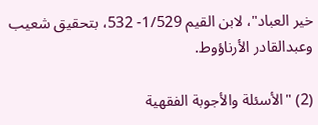خير العباد"، لابن القيم 1/529- 532، بتحقيق شعيب وعبدالقادر الأرناؤوط.

(2) "الأسئلة والأجوبة الفقهية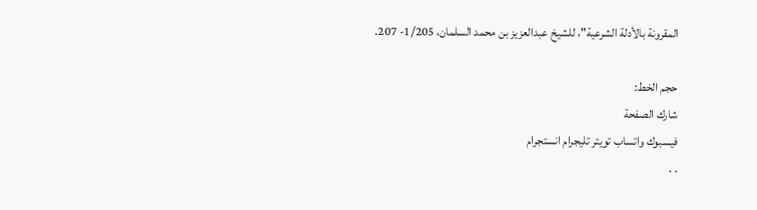المقرونة بالأدلة الشرعية"، للشيخ عبدالعزيز بن محمد السلمان، 1/205- 207.

حجم الخط:
شارك الصفحة
فيسبوك واتساب تويتر تليجرام انستجرام
. .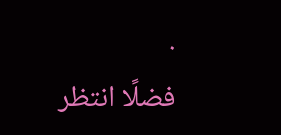.
فضلًا انتظر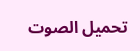تحميل الصوت